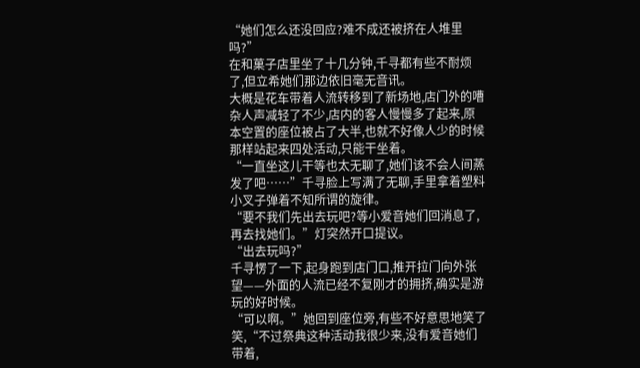“她们怎么还没回应?难不成还被挤在人堆里吗?”
在和菓子店里坐了十几分钟,千寻都有些不耐烦了,但立希她们那边依旧毫无音讯。
大概是花车带着人流转移到了新场地,店门外的嘈杂人声减轻了不少,店内的客人慢慢多了起来,原本空置的座位被占了大半,也就不好像人少的时候那样站起来四处活动,只能干坐着。
“一直坐这儿干等也太无聊了,她们该不会人间蒸发了吧……”千寻脸上写满了无聊,手里拿着塑料小叉子弹着不知所谓的旋律。
“要不我们先出去玩吧?等小爱音她们回消息了,再去找她们。”灯突然开口提议。
“出去玩吗?”
千寻愣了一下,起身跑到店门口,推开拉门向外张望——外面的人流已经不复刚才的拥挤,确实是游玩的好时候。
“可以啊。”她回到座位旁,有些不好意思地笑了笑,“不过祭典这种活动我很少来,没有爱音她们带着,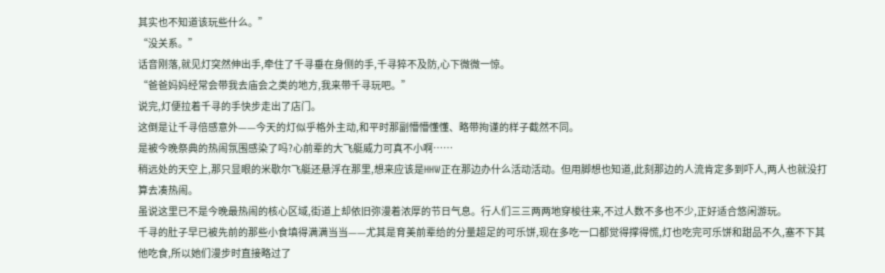其实也不知道该玩些什么。”
“没关系。”
话音刚落,就见灯突然伸出手,牵住了千寻垂在身侧的手,千寻猝不及防,心下微微一惊。
“爸爸妈妈经常会带我去庙会之类的地方,我来带千寻玩吧。”
说完,灯便拉着千寻的手快步走出了店门。
这倒是让千寻倍感意外——今天的灯似乎格外主动,和平时那副懵懵懂懂、略带拘谨的样子截然不同。
是被今晚祭典的热闹氛围感染了吗?心前辈的大飞艇威力可真不小啊……
稍远处的天空上,那只显眼的米歇尔飞艇还悬浮在那里,想来应该是HHW正在那边办什么活动活动。但用脚想也知道,此刻那边的人流肯定多到吓人,两人也就没打算去凑热闹。
虽说这里已不是今晚最热闹的核心区域,街道上却依旧弥漫着浓厚的节日气息。行人们三三两两地穿梭往来,不过人数不多也不少,正好适合悠闲游玩。
千寻的肚子早已被先前的那些小食填得满满当当——尤其是育美前辈给的分量超足的可乐饼,现在多吃一口都觉得撑得慌,灯也吃完可乐饼和甜品不久,塞不下其他吃食,所以她们漫步时直接略过了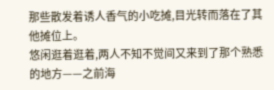那些散发着诱人香气的小吃摊,目光转而落在了其他摊位上。
悠闲逛着逛着,两人不知不觉间又来到了那个熟悉的地方——之前海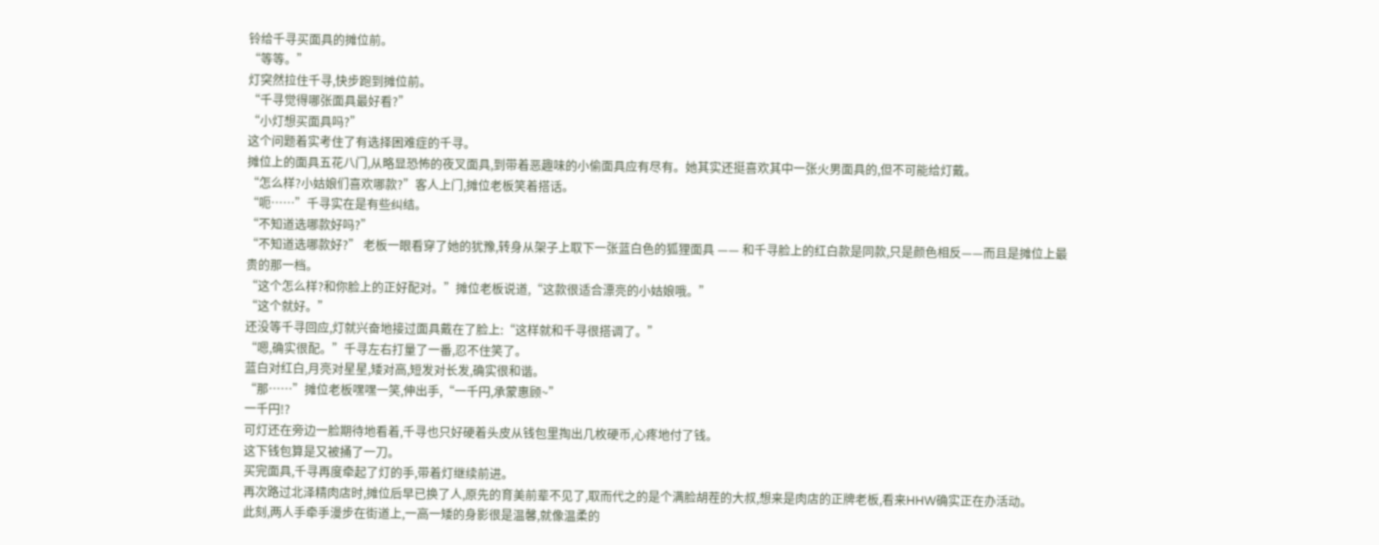铃给千寻买面具的摊位前。
“等等。”
灯突然拉住千寻,快步跑到摊位前。
“千寻觉得哪张面具最好看?”
“小灯想买面具吗?”
这个问题着实考住了有选择困难症的千寻。
摊位上的面具五花八门,从略显恐怖的夜叉面具,到带着恶趣味的小偷面具应有尽有。她其实还挺喜欢其中一张火男面具的,但不可能给灯戴。
“怎么样?小姑娘们喜欢哪款?”客人上门,摊位老板笑着搭话。
“呃……”千寻实在是有些纠结。
“不知道选哪款好吗?”
“不知道选哪款好?” 老板一眼看穿了她的犹豫,转身从架子上取下一张蓝白色的狐狸面具 —— 和千寻脸上的红白款是同款,只是颜色相反——而且是摊位上最贵的那一档。
“这个怎么样?和你脸上的正好配对。”摊位老板说道,“这款很适合漂亮的小姑娘哦。”
“这个就好。”
还没等千寻回应,灯就兴奋地接过面具戴在了脸上:“这样就和千寻很搭调了。”
“嗯,确实很配。”千寻左右打量了一番,忍不住笑了。
蓝白对红白,月亮对星星,矮对高,短发对长发,确实很和谐。
“那……”摊位老板嘿嘿一笑,伸出手,“一千円,承蒙惠顾~”
一千円!?
可灯还在旁边一脸期待地看着,千寻也只好硬着头皮从钱包里掏出几枚硬币,心疼地付了钱。
这下钱包算是又被捅了一刀。
买完面具,千寻再度牵起了灯的手,带着灯继续前进。
再次路过北泽精肉店时,摊位后早已换了人,原先的育美前辈不见了,取而代之的是个满脸胡茬的大叔,想来是肉店的正牌老板,看来HHW确实正在办活动。
此刻,两人手牵手漫步在街道上,一高一矮的身影很是温馨,就像温柔的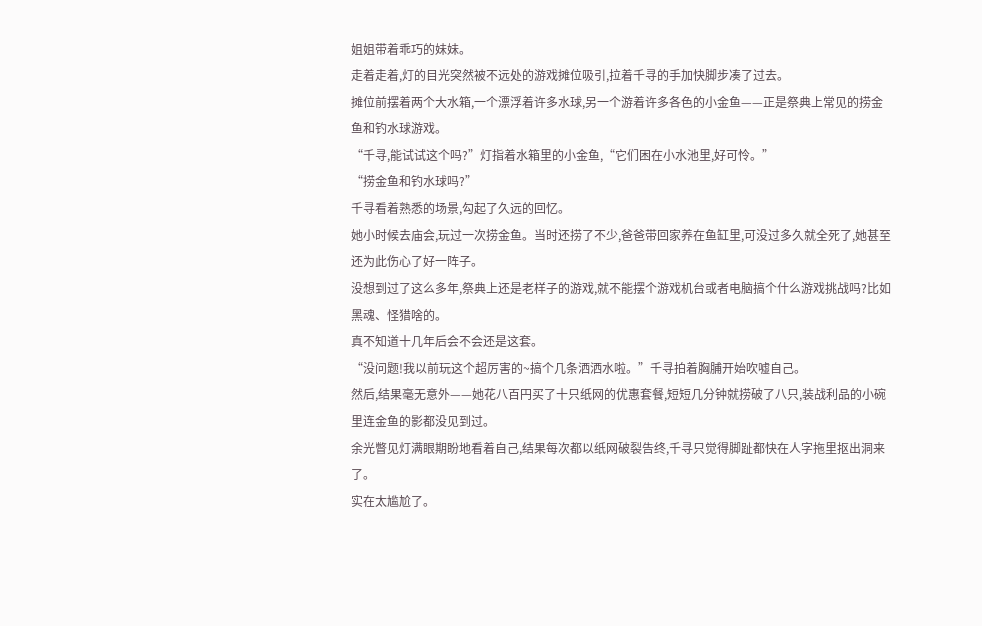姐姐带着乖巧的妹妹。
走着走着,灯的目光突然被不远处的游戏摊位吸引,拉着千寻的手加快脚步凑了过去。
摊位前摆着两个大水箱,一个漂浮着许多水球,另一个游着许多各色的小金鱼——正是祭典上常见的捞金鱼和钓水球游戏。
“千寻,能试试这个吗?”灯指着水箱里的小金鱼,“它们困在小水池里,好可怜。”
“捞金鱼和钓水球吗?”
千寻看着熟悉的场景,勾起了久远的回忆。
她小时候去庙会,玩过一次捞金鱼。当时还捞了不少,爸爸带回家养在鱼缸里,可没过多久就全死了,她甚至还为此伤心了好一阵子。
没想到过了这么多年,祭典上还是老样子的游戏,就不能摆个游戏机台或者电脑搞个什么游戏挑战吗?比如黑魂、怪猎啥的。
真不知道十几年后会不会还是这套。
“没问题!我以前玩这个超厉害的~搞个几条洒洒水啦。”千寻拍着胸脯开始吹嘘自己。
然后,结果毫无意外——她花八百円买了十只纸网的优惠套餐,短短几分钟就捞破了八只,装战利品的小碗里连金鱼的影都没见到过。
余光瞥见灯满眼期盼地看着自己,结果每次都以纸网破裂告终,千寻只觉得脚趾都快在人字拖里抠出洞来了。
实在太尴尬了。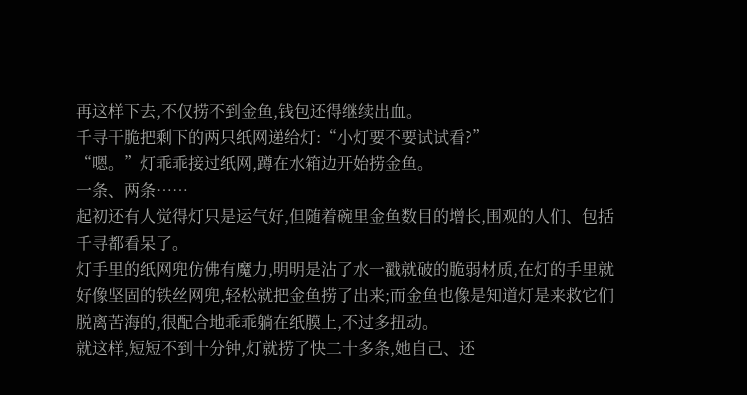再这样下去,不仅捞不到金鱼,钱包还得继续出血。
千寻干脆把剩下的两只纸网递给灯:“小灯要不要试试看?”
“嗯。”灯乖乖接过纸网,蹲在水箱边开始捞金鱼。
一条、两条……
起初还有人觉得灯只是运气好,但随着碗里金鱼数目的增长,围观的人们、包括千寻都看呆了。
灯手里的纸网兜仿佛有魔力,明明是沾了水一戳就破的脆弱材质,在灯的手里就好像坚固的铁丝网兜,轻松就把金鱼捞了出来;而金鱼也像是知道灯是来救它们脱离苦海的,很配合地乖乖躺在纸膜上,不过多扭动。
就这样,短短不到十分钟,灯就捞了快二十多条,她自己、还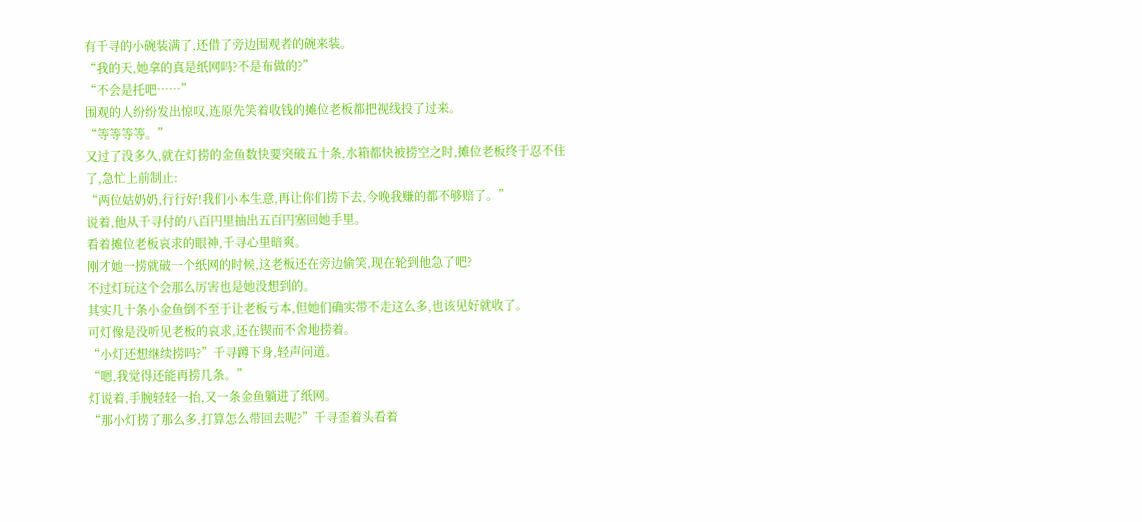有千寻的小碗装满了,还借了旁边围观者的碗来装。
“我的天,她拿的真是纸网吗?不是布做的?”
“不会是托吧……”
围观的人纷纷发出惊叹,连原先笑着收钱的摊位老板都把视线投了过来。
“等等等等。”
又过了没多久,就在灯捞的金鱼数快要突破五十条,水箱都快被捞空之时,摊位老板终于忍不住了,急忙上前制止:
“两位姑奶奶,行行好!我们小本生意,再让你们捞下去,今晚我赚的都不够赔了。”
说着,他从千寻付的八百円里抽出五百円塞回她手里。
看着摊位老板哀求的眼神,千寻心里暗爽。
刚才她一捞就破一个纸网的时候,这老板还在旁边偷笑,现在轮到他急了吧?
不过灯玩这个会那么厉害也是她没想到的。
其实几十条小金鱼倒不至于让老板亏本,但她们确实带不走这么多,也该见好就收了。
可灯像是没听见老板的哀求,还在锲而不舍地捞着。
“小灯还想继续捞吗?”千寻蹲下身,轻声问道。
“嗯,我觉得还能再捞几条。”
灯说着,手腕轻轻一抬,又一条金鱼躺进了纸网。
“那小灯捞了那么多,打算怎么带回去呢?”千寻歪着头看着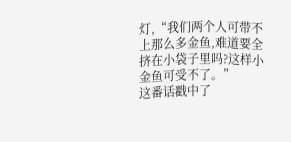灯,“我们两个人可带不上那么多金鱼,难道要全挤在小袋子里吗?这样小金鱼可受不了。”
这番话戳中了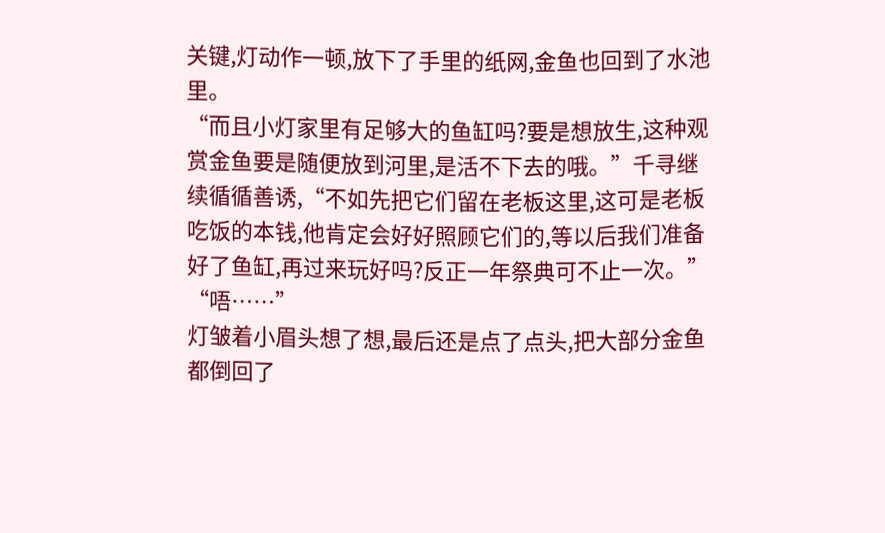关键,灯动作一顿,放下了手里的纸网,金鱼也回到了水池里。
“而且小灯家里有足够大的鱼缸吗?要是想放生,这种观赏金鱼要是随便放到河里,是活不下去的哦。”千寻继续循循善诱,“不如先把它们留在老板这里,这可是老板吃饭的本钱,他肯定会好好照顾它们的,等以后我们准备好了鱼缸,再过来玩好吗?反正一年祭典可不止一次。”
“唔……”
灯皱着小眉头想了想,最后还是点了点头,把大部分金鱼都倒回了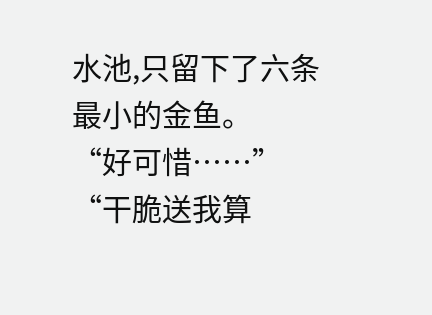水池,只留下了六条最小的金鱼。
“好可惜……”
“干脆送我算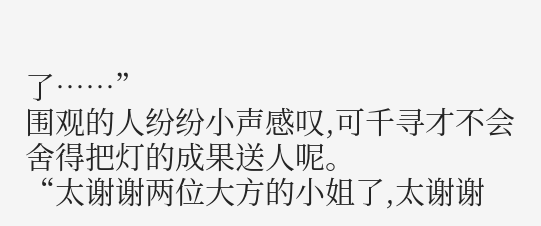了……”
围观的人纷纷小声感叹,可千寻才不会舍得把灯的成果送人呢。
“太谢谢两位大方的小姐了,太谢谢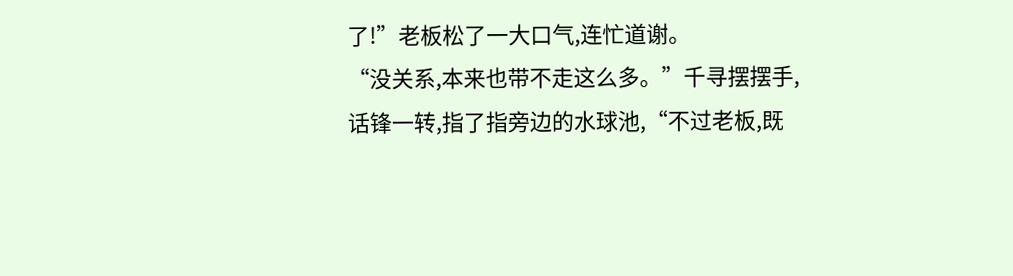了!”老板松了一大口气,连忙道谢。
“没关系,本来也带不走这么多。”千寻摆摆手,话锋一转,指了指旁边的水球池,“不过老板,既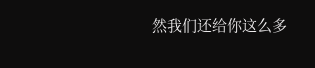然我们还给你这么多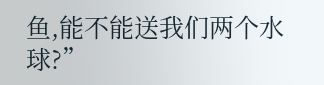鱼,能不能送我们两个水球?”